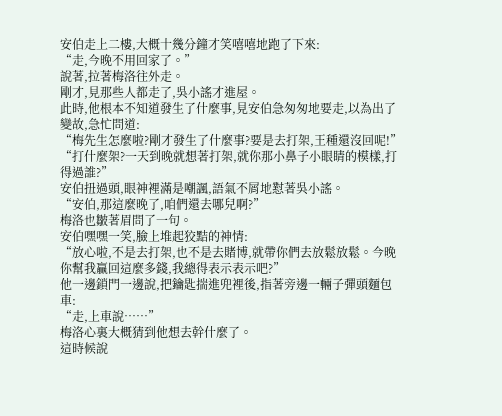安伯走上二樓,大概十幾分鐘才笑嘻嘻地跑了下來:
“走,今晚不用回家了。”
說著,拉著梅洛往外走。
剛才,見那些人都走了,吳小謠才進屋。
此時,他根本不知道發生了什麼事,見安伯急匆匆地要走,以為出了變故,急忙問道:
“梅先生怎麼啦?剛才發生了什麼事?要是去打架,王種還沒回呢!”
“打什麼架?一天到晚就想著打架,就你那小鼻子小眼睛的模樣,打得過誰?”
安伯扭過頭,眼神裡滿是嘲諷,語氣不屑地懟著吳小謠。
“安伯,那這麼晚了,咱們還去哪兒啊?”
梅洛也皺著眉問了一句。
安伯嘿嘿一笑,臉上堆起狡黠的神情:
“放心啦,不是去打架,也不是去賭博,就帶你們去放鬆放鬆。今晚你幫我贏回這麼多錢,我總得表示表示吧?”
他一邊鎖門一邊說,把鑰匙揣進兜裡後,指著旁邊一輛子彈頭麵包車:
“走,上車說……”
梅洛心裏大概猜到他想去幹什麼了。
這時候說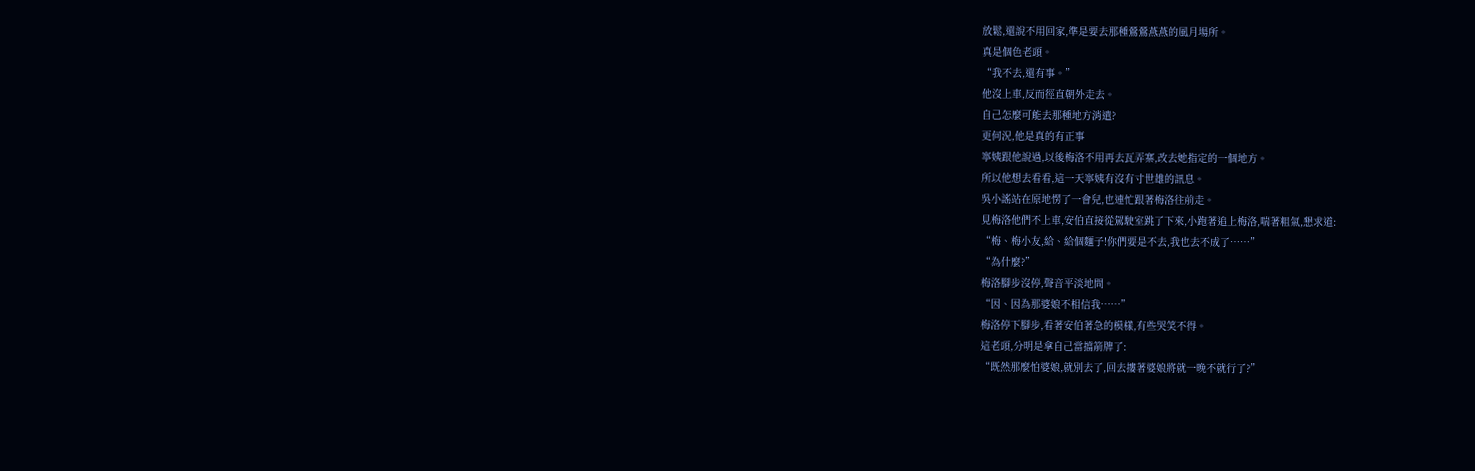放鬆,還說不用回家,準是要去那種鶯鶯燕燕的風月場所。
真是個色老頭。
“我不去,還有事。”
他沒上車,反而徑直朝外走去。
自己怎麼可能去那種地方消遣?
更何況,他是真的有正事
寧姨跟他說過,以後梅洛不用再去瓦弄寨,改去她指定的一個地方。
所以他想去看看,這一天寧姨有沒有寸世雄的訊息。
吳小謠站在原地愣了一會兒,也連忙跟著梅洛往前走。
見梅洛他們不上車,安伯直接從駕駛室跳了下來,小跑著追上梅洛,喘著粗氣,懇求道:
“梅、梅小友,給、給個麵子!你們要是不去,我也去不成了……”
“為什麼?”
梅洛腳步沒停,聲音平淡地問。
“因、因為那婆娘不相信我……”
梅洛停下腳步,看著安伯著急的模樣,有些哭笑不得。
這老頭,分明是拿自己當擋箭牌了:
“既然那麼怕婆娘,就別去了,回去摟著婆娘將就一晚不就行了?”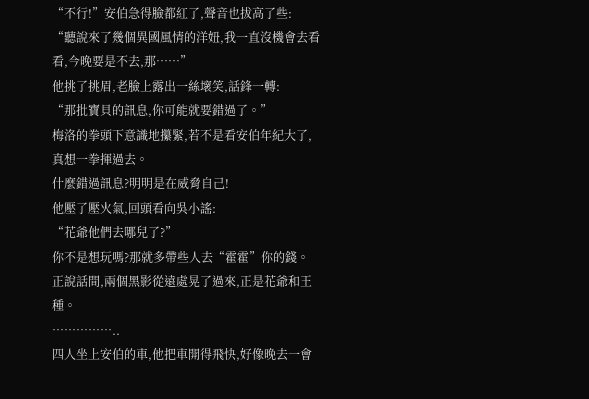“不行!”安伯急得臉都紅了,聲音也拔高了些:
“聽說來了幾個異國風情的洋妞,我一直沒機會去看看,今晚要是不去,那……”
他挑了挑眉,老臉上露出一絲壞笑,話鋒一轉:
“那批寶貝的訊息,你可能就要錯過了。”
梅洛的拳頭下意識地攥緊,若不是看安伯年紀大了,真想一拳揮過去。
什麼錯過訊息?明明是在威脅自己!
他壓了壓火氣,回頭看向吳小謠:
“花爺他們去哪兒了?”
你不是想玩嗎?那就多帶些人去“霍霍”你的錢。
正說話間,兩個黑影從遠處晃了過來,正是花爺和王種。
……………..
四人坐上安伯的車,他把車開得飛快,好像晚去一會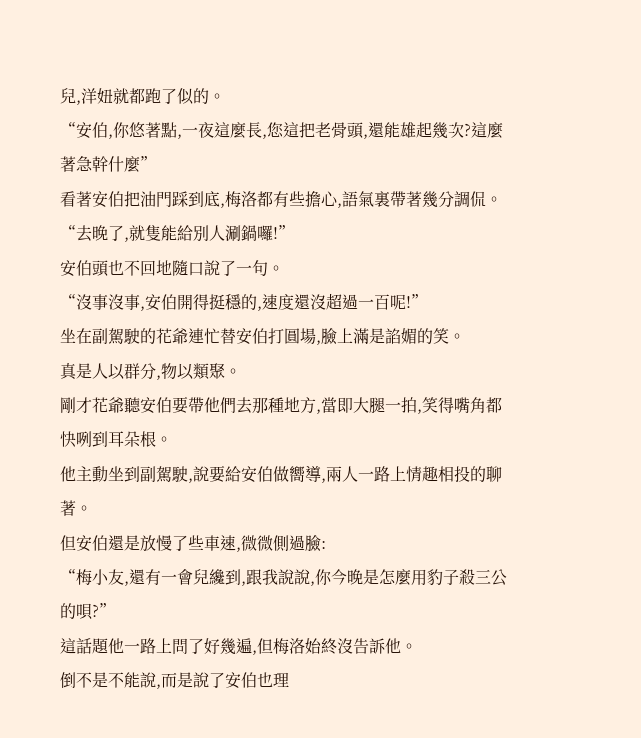兒,洋妞就都跑了似的。
“安伯,你悠著點,一夜這麼長,您這把老骨頭,還能雄起幾次?這麼著急幹什麼”
看著安伯把油門踩到底,梅洛都有些擔心,語氣裏帶著幾分調侃。
“去晚了,就隻能給別人涮鍋囉!”
安伯頭也不回地隨口說了一句。
“沒事沒事,安伯開得挺穩的,速度還沒超過一百呢!”
坐在副駕駛的花爺連忙替安伯打圓場,臉上滿是諂媚的笑。
真是人以群分,物以類聚。
剛才花爺聽安伯要帶他們去那種地方,當即大腿一拍,笑得嘴角都快咧到耳朵根。
他主動坐到副駕駛,說要給安伯做嚮導,兩人一路上情趣相投的聊著。
但安伯還是放慢了些車速,微微側過臉:
“梅小友,還有一會兒纔到,跟我說說,你今晚是怎麼用豹子殺三公的唄?”
這話題他一路上問了好幾遍,但梅洛始終沒告訴他。
倒不是不能說,而是說了安伯也理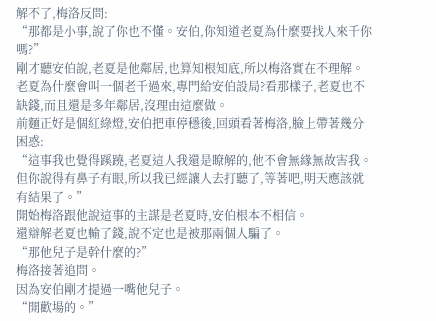解不了,梅洛反問:
“那都是小事,說了你也不懂。安伯,你知道老夏為什麼要找人來千你嗎?”
剛才聽安伯說,老夏是他鄰居,也算知根知底,所以梅洛實在不理解。
老夏為什麼會叫一個老千過來,專門給安伯設局?看那樣子,老夏也不缺錢,而且還是多年鄰居,沒理由這麼做。
前麵正好是個紅綠燈,安伯把車停穩後,回頭看著梅洛,臉上帶著幾分困惑:
“這事我也覺得蹊蹺,老夏這人我還是瞭解的,他不會無緣無故害我。但你說得有鼻子有眼,所以我已經讓人去打聽了,等著吧,明天應該就有結果了。”
開始梅洛跟他說這事的主謀是老夏時,安伯根本不相信。
還辯解老夏也輸了錢,說不定也是被那兩個人騙了。
“那他兒子是幹什麼的?”
梅洛接著追問。
因為安伯剛才提過一嘴他兒子。
“開歡場的。”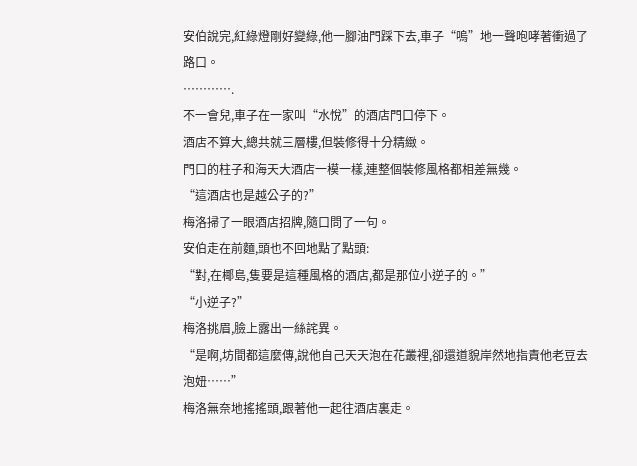安伯說完,紅綠燈剛好變綠,他一腳油門踩下去,車子“嗚”地一聲咆哮著衝過了路口。
………….
不一會兒,車子在一家叫“水悅”的酒店門口停下。
酒店不算大,總共就三層樓,但裝修得十分精緻。
門口的柱子和海天大酒店一模一樣,連整個裝修風格都相差無幾。
“這酒店也是越公子的?”
梅洛掃了一眼酒店招牌,隨口問了一句。
安伯走在前麵,頭也不回地點了點頭:
“對,在椰島,隻要是這種風格的酒店,都是那位小逆子的。”
“小逆子?”
梅洛挑眉,臉上露出一絲詫異。
“是啊,坊間都這麼傳,說他自己天天泡在花叢裡,卻還道貌岸然地指責他老豆去泡妞……”
梅洛無奈地搖搖頭,跟著他一起往酒店裏走。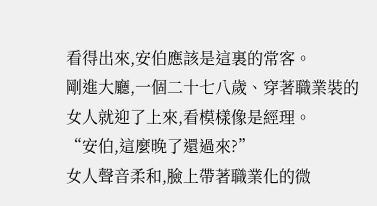看得出來,安伯應該是這裏的常客。
剛進大廳,一個二十七八歲、穿著職業裝的女人就迎了上來,看模樣像是經理。
“安伯,這麼晚了還過來?”
女人聲音柔和,臉上帶著職業化的微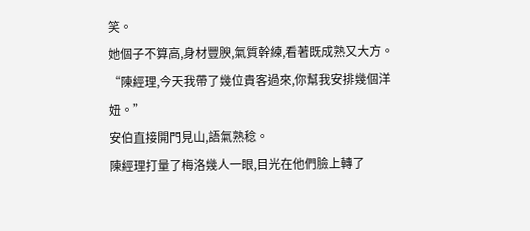笑。
她個子不算高,身材豐腴,氣質幹練,看著既成熟又大方。
“陳經理,今天我帶了幾位貴客過來,你幫我安排幾個洋妞。”
安伯直接開門見山,語氣熟稔。
陳經理打量了梅洛幾人一眼,目光在他們臉上轉了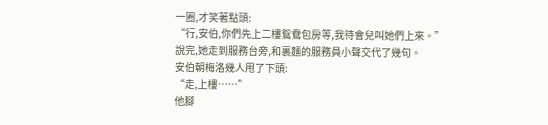一圈,才笑著點頭:
“行,安伯,你們先上二樓鴛鴦包房等,我待會兒叫她們上來。”
說完,她走到服務台旁,和裏麵的服務員小聲交代了幾句。
安伯朝梅洛幾人甩了下頭:
“走,上樓……”
他腳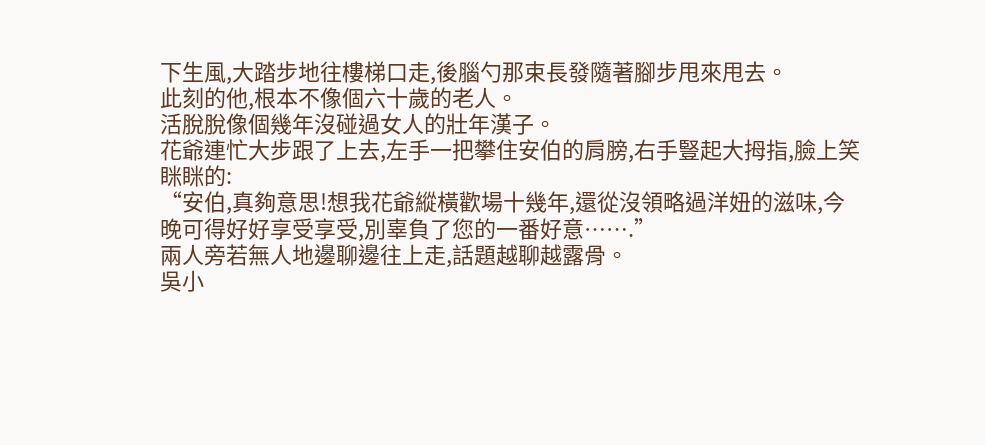下生風,大踏步地往樓梯口走,後腦勺那束長發隨著腳步甩來甩去。
此刻的他,根本不像個六十歲的老人。
活脫脫像個幾年沒碰過女人的壯年漢子。
花爺連忙大步跟了上去,左手一把攀住安伯的肩膀,右手豎起大拇指,臉上笑眯眯的:
“安伯,真夠意思!想我花爺縱橫歡場十幾年,還從沒領略過洋妞的滋味,今晚可得好好享受享受,別辜負了您的一番好意…….”
兩人旁若無人地邊聊邊往上走,話題越聊越露骨。
吳小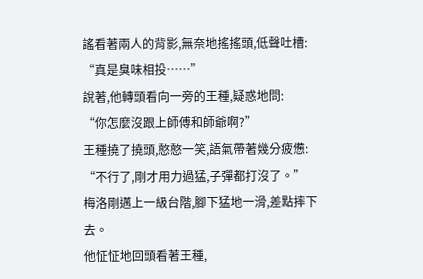謠看著兩人的背影,無奈地搖搖頭,低聲吐槽:
“真是臭味相投……”
說著,他轉頭看向一旁的王種,疑惑地問:
“你怎麼沒跟上師傅和師爺啊?”
王種撓了撓頭,憨憨一笑,語氣帶著幾分疲憊:
“不行了,剛才用力過猛,子彈都打沒了。”
梅洛剛邁上一級台階,腳下猛地一滑,差點摔下去。
他怔怔地回頭看著王種,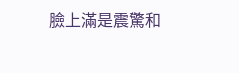臉上滿是震驚和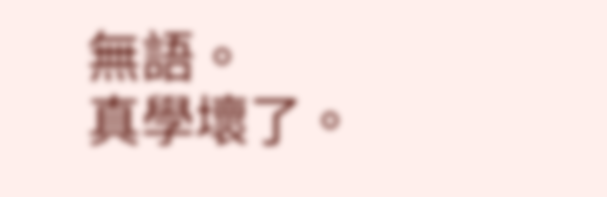無語。
真學壞了。